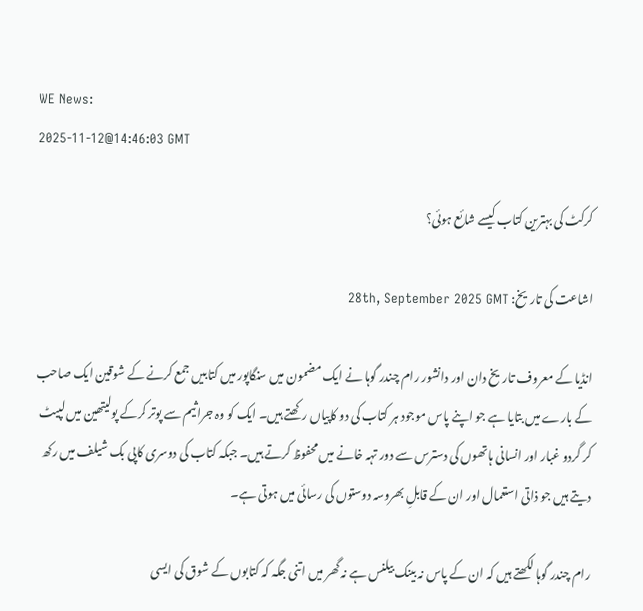WE News:
2025-11-12@14:46:03 GMT

کرکٹ کی بہترین کتاب کیسے شائع ہوئی؟

اشاعت کی تاریخ: 28th, September 2025 GMT

انڈیا کے معروف تاریخ دان اور دانشور رام چندر گوہا نے ایک مضمون میں سنگاپور میں کتابیں جمع کرنے کے شوقین ایک صاحب کے بارے میں بتایا ہے جو اپنے پاس موجود ہر کتاب کی دو کاپیاں رکھتے ہیں۔ ایک کو وہ جراثیم سے پوتر کرکے پولیتھین میں لپیٹ کر گردو غبار اور انسانی ہاتھوں کی دسترس سے دور تہہ خانے میں محفوظ کرتے ہیں۔ جبکہ کتاب کی دوسری کاپی بک شیلف میں رکھ دیتے ہیں جو ذاتی استعمال اور ان کے قابلِ بھروسہ دوستوں کی رسائی میں ہوتی ہے۔

رام چندر گوہا لکھتے ہیں کہ ان کے پاس نہ بینک بیلنس ہے نہ گھر میں اتنی جگہ کہ کتابوں کے شوق کی ایسی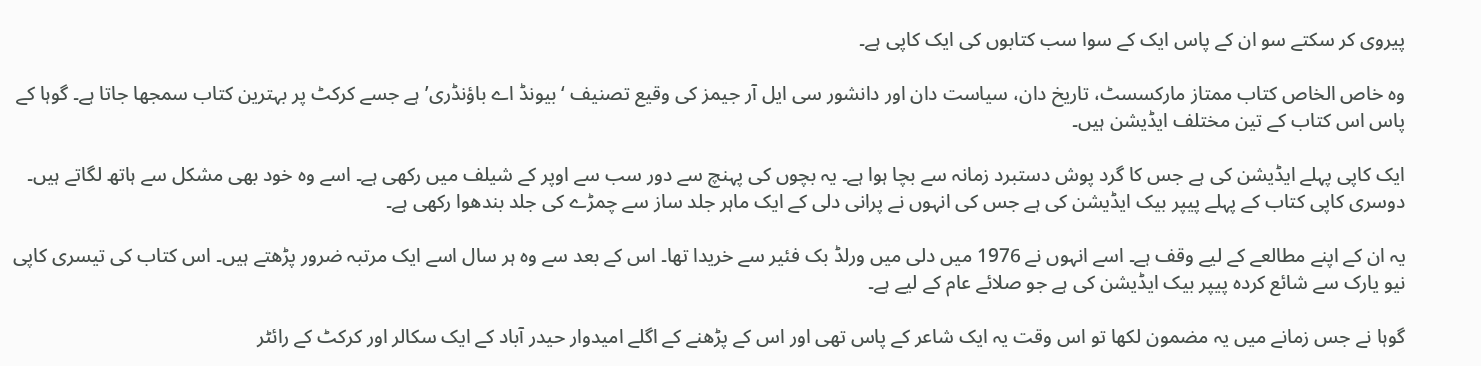پیروی کر سکتے سو ان کے پاس ایک کے سوا سب کتابوں کی ایک کاپی ہے۔

وہ خاص الخاص کتاب ممتاز مارکسسٹ، تاریخ دان، سیاست دان اور دانشور سی ایل آر جیمز کی وقیع تصنیف ‘بیونڈ اے باؤنڈری’ ہے جسے کرکٹ پر بہترین کتاب سمجھا جاتا ہے۔ گوہا کے پاس اس کتاب کے تین مختلف ایڈیشن ہیں۔

ایک کاپی پہلے ایڈیشن کی ہے جس کا گرد پوش دستبرد زمانہ سے بچا ہوا ہے۔ یہ بچوں کی پہنچ سے دور سب سے اوپر کے شیلف میں رکھی ہے۔ اسے وہ خود بھی مشکل سے ہاتھ لگاتے ہیں۔ دوسری کاپی کتاب کے پہلے پیپر بیک ایڈیشن کی ہے جس کی انہوں نے پرانی دلی کے ایک ماہر جلد ساز سے چمڑے کی جلد بندھوا رکھی ہے۔

یہ ان کے اپنے مطالعے کے لیے وقف ہے۔ اسے انہوں نے 1976 میں دلی میں ورلڈ بک فئیر سے خریدا تھا۔ اس کے بعد سے وہ ہر سال اسے ایک مرتبہ ضرور پڑھتے ہیں۔ اس کتاب کی تیسری کاپی نیو یارک سے شائع کردہ پیپر بیک ایڈیشن کی ہے جو صلائے عام کے لیے ہے۔

گوہا نے جس زمانے میں یہ مضمون لکھا تو اس وقت یہ ایک شاعر کے پاس تھی اور اس کے پڑھنے کے اگلے امیدوار حیدر آباد کے ایک سکالر اور کرکٹ کے رائٹر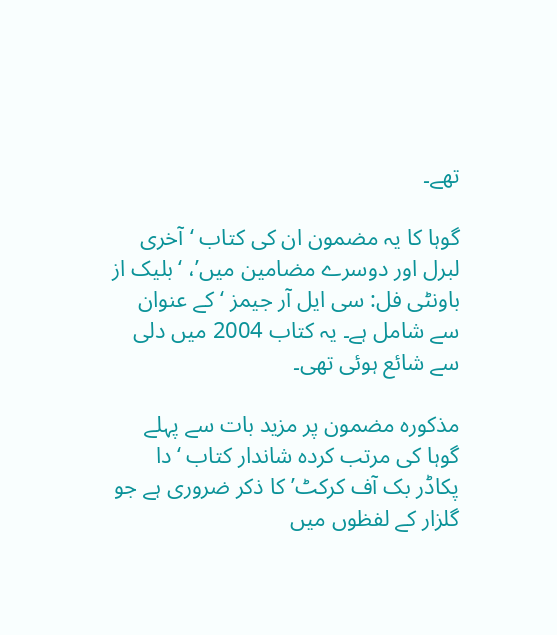تھے۔

گوہا کا یہ مضمون ان کی کتاب ‘آخری لبرل اور دوسرے مضامین میں’، ‘بلیک از باونٹی فل: سی ایل آر جیمز ‘کے عنوان سے شامل ہے۔ یہ کتاب 2004 میں دلی سے شائع ہوئی تھی۔

مذکورہ مضمون پر مزید بات سے پہلے گوہا کی مرتب کردہ شاندار کتاب ‘دا پکاڈر بک آف کرکٹ’ کا ذکر ضروری ہے جو گلزار کے لفظوں میں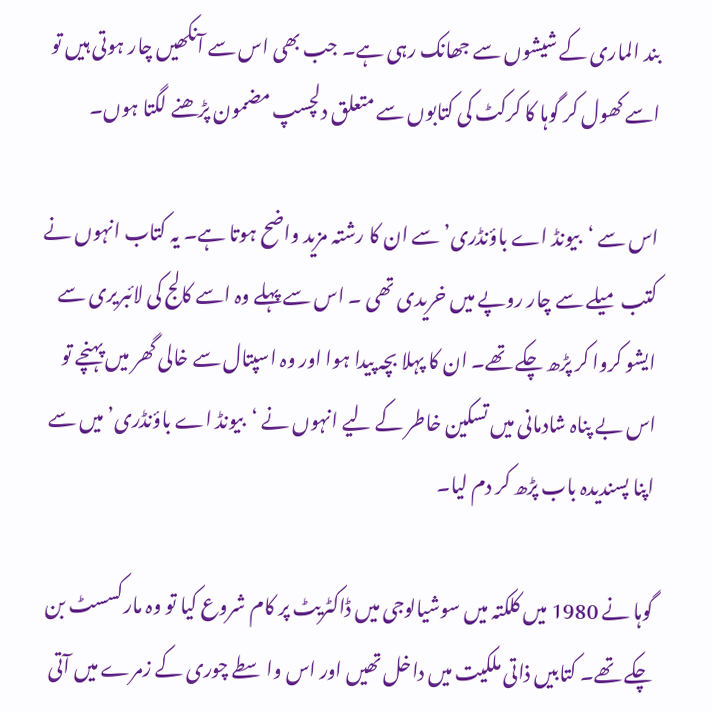بند الماری کے شیشوں سے جھانک رہی ہے۔ جب بھی اس سے آنکھیں چار ہوتی ہیں تو اسے کھول کر گوہا کا کرکٹ کی کتابوں سے متعلق دلچسپ مضمون پڑھنے لگتا ہوں۔

اس سے ‘بیونڈ اے باؤنڈری’ سے ان کا رشتہ مزید واضح ہوتا ہے۔ یہ کتاب انہوں نے کتب میلے سے چار روپے میں خریدی تھی ۔ اس سے پہلے وہ اسے کالج کی لائبریری سے ایشو کروا کر پڑھ چکے تھے۔ ان کا پہلا بچہ پیدا ہوا اور وہ اسپتال سے خالی گھر میں پہنچے تو اس بے پناہ شادمانی میں تسکین خاطر کے لیے انہوں نے ‘بیونڈ اے باؤنڈری’ میں سے اپنا پسندیدہ باب پڑھ کر دم لیا۔

گوہا نے 1980 میں کلکتہ میں سوشیالوجی میں ڈاکٹریٹ پر کام شروع کیا تو وہ مارکسسٹ بن چکے تھے۔ کتابیں ذاتی ملکیت میں داخل تھیں اور اس واسطے چوری کے زمرے میں آتی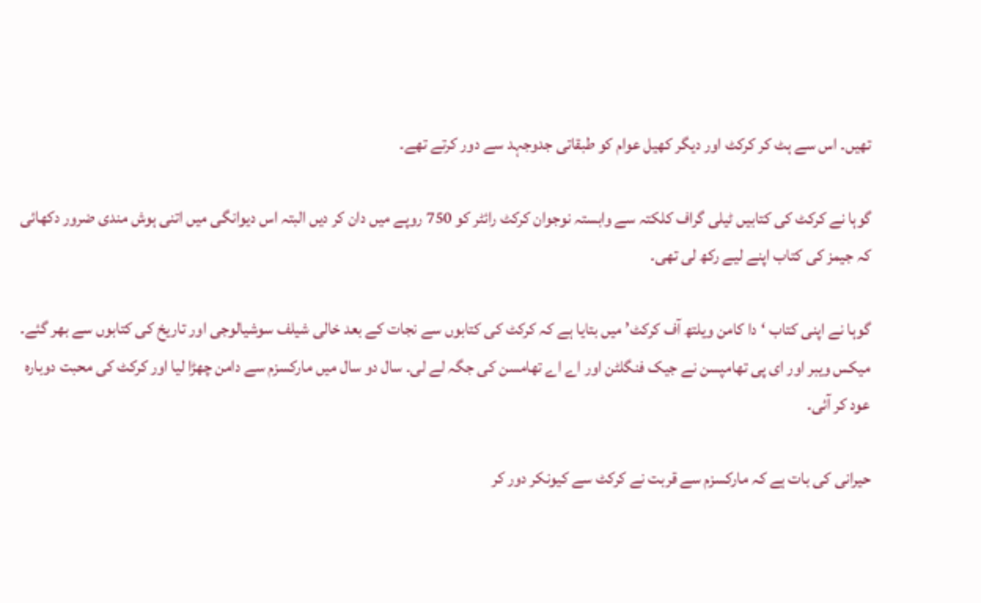تھیں۔ اس سے ہٹ کر کرکٹ اور دیگر کھیل عوام کو طبقاتی جدوجہد سے دور کرتے تھے۔

گوہا نے کرکٹ کی کتابیں ٹیلی گراف کلکتہ سے وابستہ نوجوان کرکٹ رائٹر کو 750 روپے میں دان کر دیں البتہ اس دیوانگی میں اتنی ہوش مندی ضرور دکھائی کہ جیمز کی کتاب اپنے لیے رکھ لی تھی۔

گوہا نے اپنی کتاب ‘دا کامن ویلتھ آف کرکٹ’ میں بتایا ہے کہ کرکٹ کی کتابوں سے نجات کے بعد خالی شیلف سوشیالوجی اور تاریخ کی کتابوں سے بھر گئے۔ میکس ویبر اور ای پی تھامپسن نے جیک فنگلٹن اور اے اے تھامسن کی جگہ لے لی۔ سال دو سال میں مارکسزم سے دامن چھڑا لیا اور کرکٹ کی محبت دوبارہ عود کر آئی۔

حیرانی کی بات ہے کہ مارکسزم سے قربت نے کرکٹ سے کیونکر دور کر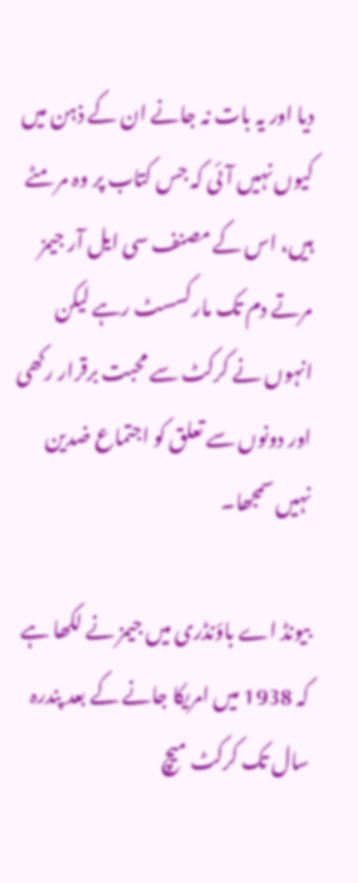دیا اور یہ بات نہ جانے ان کے ذہن میں کیوں نہیں آئی کہ جس کتاب پر وہ مر مٹے ہیں، اس کے مصنف سی ایل آر جیمز مرتے دم تک مارکسسٹ رہے لیکن انہوں نے کرکٹ سے محبت برقرار رکھی اور دونوں سے تعلق کو اجتماع ضدین نہیں سمجھا۔

بیونڈ اے باؤنڈری میں جیمز نے لکھا ہے کہ 1938 میں امریکا جانے کے بعد پندرہ سال تک کرکٹ میچ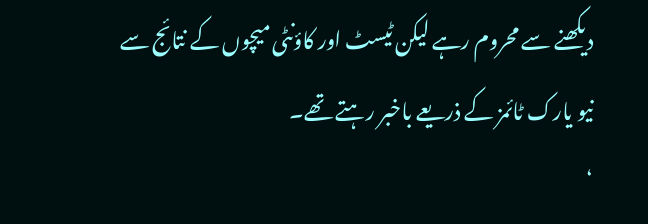دیکھنے سے محروم رہے لیکن ٹیسٹ اور کاؤنٹی میچوں کے نتائج سے نیو یارک ٹائمز کے ذریعے باخبر رہتے تھے۔
‘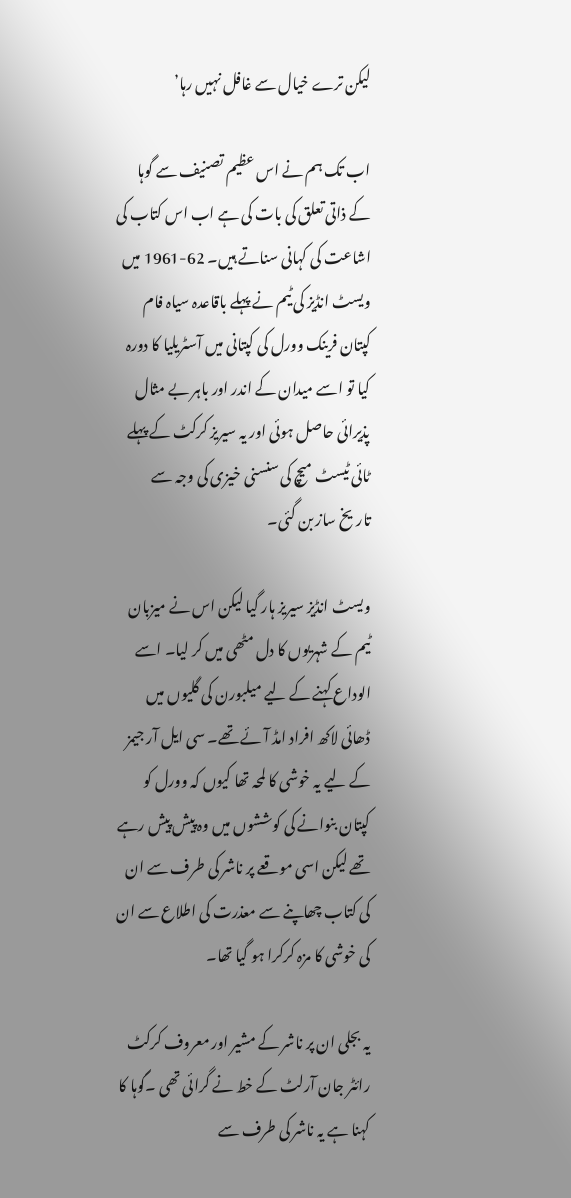لیکن ترے خیال سے غافل نہیں رہا’

اب تک ہم نے اس عظیم تصنیف سے گوہا کے ذاتی تعلق کی بات کی ہے اب اس کتاب کی اشاعت کی کہانی سناتے ہیں۔ 62-1961 میں ویسٹ انڈیز کی ٹیم نے پہلے باقاعدہ سیاہ فام کپتان فرینک وورل کی کپتانی میں آسٹریلیا کا دورہ کیا تو اسے میدان کے اندر اور باہر بے مثال پذیرائی حاصل ہوئی اور یہ سیریز کرکٹ کے پہلے ٹائی ٹیسٹ میچ کی سنسنی خیزی کی وجہ سے تاریخ ساز بن گئی۔

ویسٹ انڈیز سیریز ہار گیا لیکن اس نے میزبان ٹیم کے شہریوں کا دل مٹھی میں کر لیا۔ اسے الوداع کہنے کے لیے میلبورن کی گلیوں میں ڈھائی لاکھ افراد امڈ آئے تھے۔ سی ایل آر جیمز کے لیے یہ خوشی کا لمحہ تھا کیوں کہ وورل کو کپتان بنوانے کی کوششوں میں وہ پیش پیش رہے تھے لیکن اسی موقعے پر ناشر کی طرف سے ان کی کتاب چھاپنے سے معذرت کی اطلاع سے ان کی خوشی کا مزہ کرکرا ہو گیا تھا۔

یہ بجلی ان پر ناشر کے مشیر اور معروف کرکٹ رائٹر جان آرلٹ کے خط نے گرائی تھی ۔گوہا کا کہنا ہے یہ ناشر کی طرف سے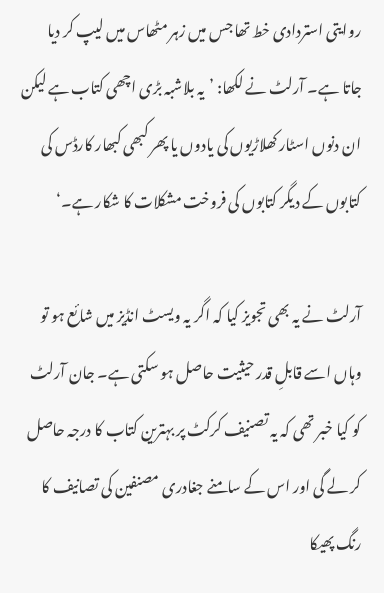روایتی استردادی خط تھا جس میں زہر مٹھاس میں لیپ کر دیا جاتا ہے۔ آرلٹ نے لکھا: ’یہ بلاشبہ بڑی اچھی کتاب ہے لیکن ان دنوں اسٹار کھلاڑیوں کی یادوں یا پھر کبھی کبھار کارڈس کی کتابوں کے دیگر کتابوں کی فروخت مشکلات کا شکار ہے۔‘

آرلٹ نے یہ بھی تجویز کیا کہ اگر یہ ویسٹ انڈیز میں شائع ہو تو وہاں اسے قابلِ قدر حیثیت حاصل ہو سکتی ہے۔ جان آرلٹ کو کیا خبر تھی کہ یہ تصنیف کرکٹ پر بہترین کتاب کا درجہ حاصل کر لے گی اور اس کے سامنے جغادری مصنفین کی تصانیف کا رنگ پھیکا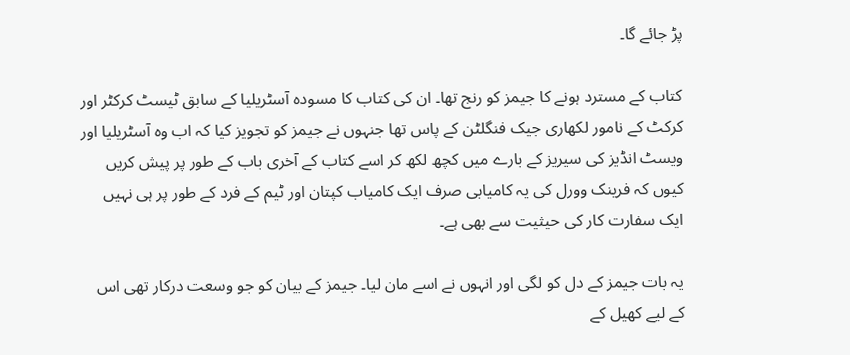پڑ جائے گا۔

کتاب کے مسترد ہونے کا جیمز کو رنج تھا۔ ان کی کتاب کا مسودہ آسٹریلیا کے سابق ٹیسٹ کرکٹر اور کرکٹ کے نامور لکھاری جیک فنگلٹن کے پاس تھا جنہوں نے جیمز کو تجویز کیا کہ اب وہ آسٹریلیا اور ویسٹ انڈیز کی سیریز کے بارے میں کچھ لکھ کر اسے کتاب کے آخری باب کے طور پر پیش کریں کیوں کہ فرینک وورل کی یہ کامیابی صرف ایک کامیاب کپتان اور ٹیم کے فرد کے طور پر ہی نہیں ایک سفارت کار کی حیثیت سے بھی ہے۔

یہ بات جیمز کے دل کو لگی اور انہوں نے اسے مان لیا۔ جیمز کے بیان کو جو وسعت درکار تھی اس کے لیے کھیل کے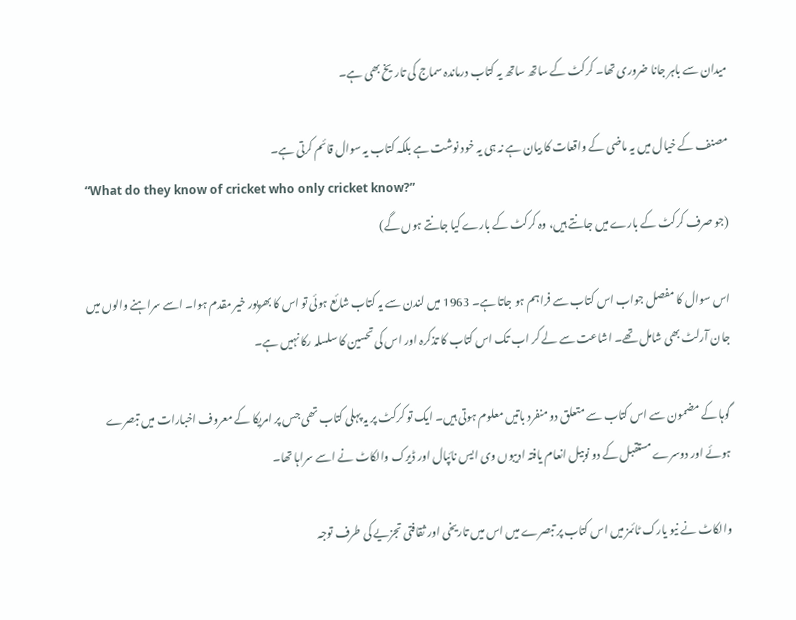میدان سے باہر جانا ضروری تھا۔ کرکٹ کے ساتھ ساتھ یہ کتاب درماندہ سماج کی تاریخ بھی ہے۔

مصنف کے خیال میں یہ ماضی کے واقعات کا بیان ہے نہ ہی یہ خود نوشت ہے بلکہ کتاب یہ سوال قائم کرتی ہے۔
“What do they know of cricket who only cricket know?”
(جو صرف کرکٹ کے بارے میں جانتے ہیں، وہ کرکٹ کے بارے کیا جانتے ہوں گے)

اس سوال کا مفصل جواب اس کتاب سے فراہم ہو جاتا ہے۔ 1963 میں لندن سے یہ کتاب شائع ہوئی تو اس کا بھرپور خیر مقدم ہوا۔ اسے سراہنے والوں میں جان آرلٹ بھی شامل تھے۔ اشاعت سے لے کر اب تک اس کتاب کا تذکرہ اور اس کی تحسین کا سلسلہ رکا نہیں ہے۔

گوہا کے مضمون سے اس کتاب سے متعلق دو منفرد باتیں معلوم ہوتی ہیں۔ ایک تو کرکٹ پر یہ پہلی کتاب تھی جس پر امریکا کے معروف اخبارات میں تبصرے ہوئے اور دوسرے مستقبل کے دو نوبیل انعام یافتہ ادیبوں وی ایس نائپال اور ڈیرک والکاٹ نے اسے سراہا تھا۔

والکاٹ نے نیو یارک ٹائمز میں اس کتاب پر تبصرے میں اس میں تاریخی اور ثقافتی تجزیے کی طرف توجہ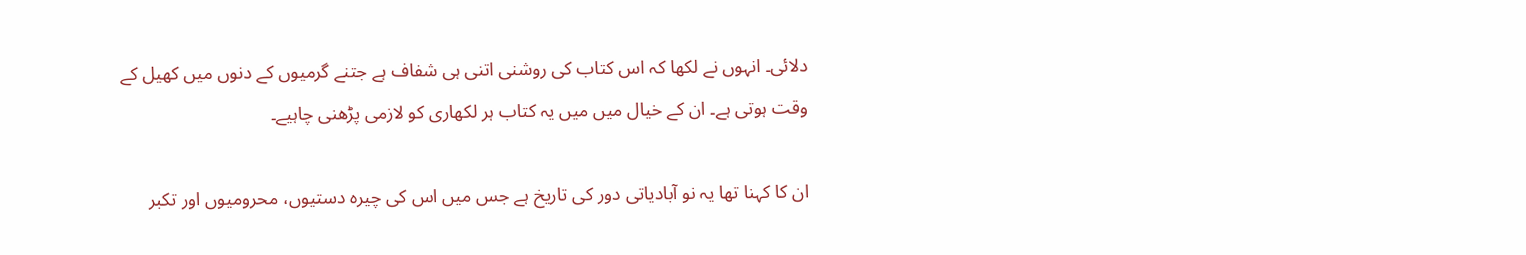دلائی۔ انہوں نے لکھا کہ اس کتاب کی روشنی اتنی ہی شفاف ہے جتنے گرمیوں کے دنوں میں کھیل کے وقت ہوتی ہے۔ ان کے خیال میں میں یہ کتاب ہر لکھاری کو لازمی پڑھنی چاہیے۔

ان کا کہنا تھا یہ نو آبادیاتی دور کی تاریخ ہے جس میں اس کی چیرہ دستیوں، محرومیوں اور تکبر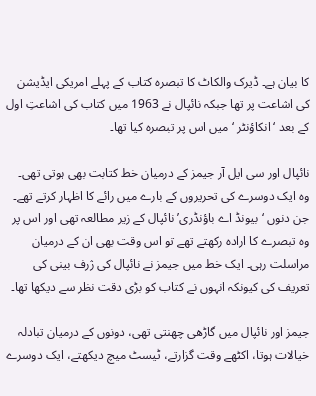کا بیان ہے۔ ڈیرک والکاٹ کا تبصرہ کتاب کے پہلے امریکی ایڈیشن کی اشاعت پر تھا جبکہ نائپال نے 1963 میں کتاب کی اشاعتِ اول کے بعد ‘انکاؤنٹر ‘ میں اس پر تبصرہ کیا تھا۔

نائپال اور سی ایل آر جیمز کے درمیان خط کتابت بھی ہوتی تھی۔ وہ ایک دوسرے کی تحریروں کے بارے میں رائے کا اظہار کرتے تھے۔ جن دنوں ‘بیونڈ اے باؤنڈری’ نائپال کے زیر مطالعہ تھی اور اس پر وہ تبصرے کا ارادہ رکھتے تھے تو اس وقت بھی ان کے درمیان مراسلت رہی۔ ایک خط میں جیمز نے نائپال کی ژرف بینی کی تعریف کی کیونکہ انہوں نے کتاب کو بڑی دقت نظر سے دیکھا تھا۔

جیمز اور نائپال میں گاڑھی چھنتی تھی، دونوں کے درمیان تبادلہ خیالات ہوتا، اکٹھے وقت گزارتے، ٹیسٹ میچ دیکھتے، ایک دوسرے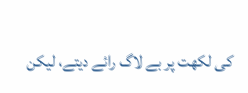کی لکھت پر بے لاگ رائے دیتے، لیکن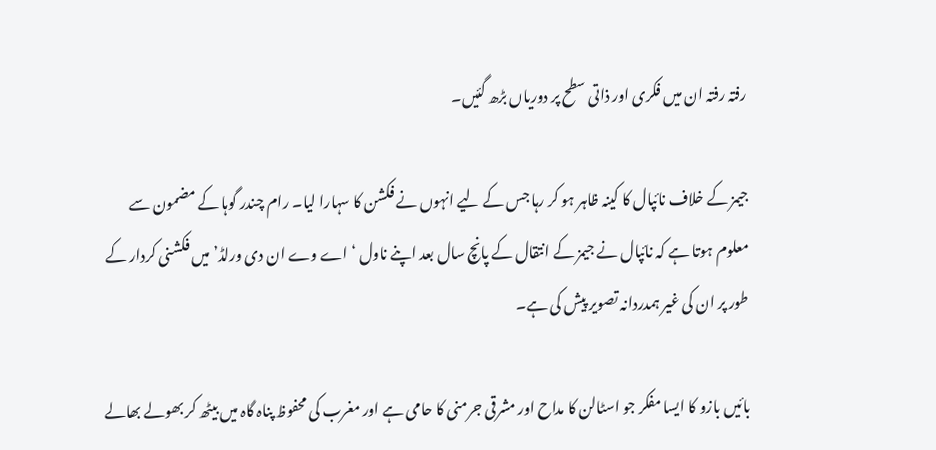رفتہ رفتہ ان میں فکری اور ذاتی سطح پر دوریاں بڑھ گئیں۔

جیمز کے خلاف نائپال کا کینہ ظاہر ہو کر رہا جس کے لیے انہوں نے فکشن کا سہارا لیا۔ رام چندر گوہا کے مضمون سے معلوم ہوتا ہے کہ نائپال نے جیمز کے انتقال کے پانچ سال بعد اپنے ناول ‘اے وے ان دی ورلڈ’ میں فکشنی کردار کے طور پر ان کی غیر ہمدردانہ تصویر پیش کی ہے۔

بائیں بازو کا ایسا مفکر جو اسٹالن کا مداح اور مشرقی جرمنی کا حامی ہے اور مغرب کی محفوظ پناہ گاہ میں بیٹھ کر بھولے بھالے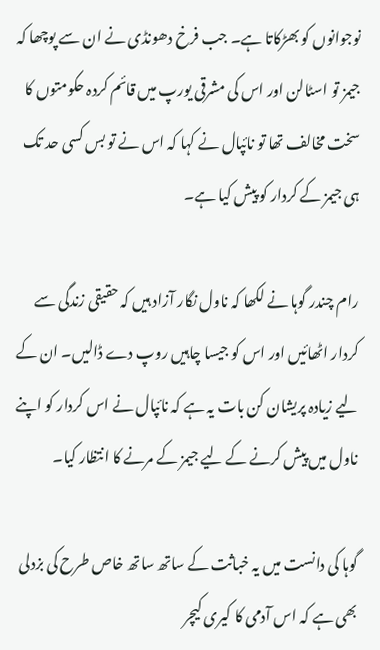نوجوانوں کو بھڑکاتا ہے۔ جب فرخ دھونڈی نے ان سے پوچھا کہ جیمز تو اسٹالن اور اس کی مشرقی یورپ میں قائم کردہ حکومتوں کا سخت مخالف تھا تو نائپال نے کہا کہ اس نے تو بس کسی حد تک ہی جیمز کے کردار کو پیش کیا ہے۔

رام چندر گوہا نے لکھا کہ ناول نگار آزاد ہیں کہ حقیقی زندگی سے کردار اٹھائیں اور اس کو جیسا چاہیں روپ دے ڈالیں۔ ان کے لیے زیادہ پریشان کن بات یہ ہے کہ نائپال نے اس کردار کو اپنے ناول میں پیش کرنے کے لیے جیمز کے مرنے کا انتظار کیا۔

گوہا کی دانست میں یہ خباثت کے ساتھ ساتھ خاص طرح کی بزدلی بھی ہے کہ اس آدمی کا کیری کیچر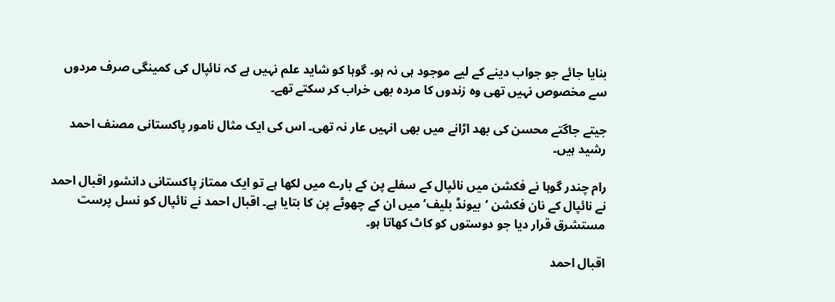بنایا جائے جو جواب دینے کے لیے موجود ہی نہ ہو۔ گوہا کو شاید علم نہیں ہے کہ نائپال کی کمینگی صرف مردوں سے مخصوص نہیں تھی وہ زندوں کا مردہ بھی خراب کر سکتے تھے۔

جیتے جاگتے محسن کی بھد اڑانے میں بھی انہیں عار نہ تھی۔ اس کی ایک مثال نامور پاکستانی مصنف احمد رشید ہیں۔

رام چندر گوہا نے فکشن میں نائپال کے سفلے پن کے بارے میں لکھا ہے تو ایک ممتاز پاکستانی دانشور اقبال احمد نے نائپال کے نان فکشن ‘بیونڈ بلیف’ میں ان کے چھوٹے پن کا بتایا ہے۔ اقبال احمد نے نائپال کو نسل پرست مستشرق قرار دیا جو دوستوں کو کاٹ کھاتا ہو۔

اقبال احمد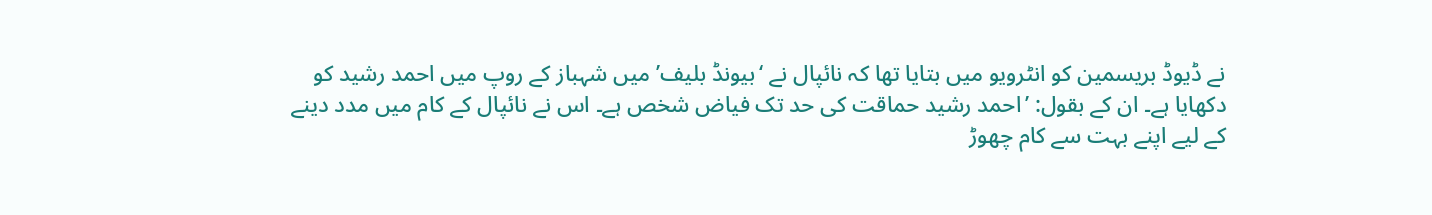نے ڈیوڈ بریسمین کو انٹرویو میں بتایا تھا کہ نائپال نے ‘بیونڈ بلیف’ میں شہباز کے روپ میں احمد رشید کو دکھایا ہے۔ ان کے بقول: ’احمد رشید حماقت کی حد تک فیاض شخص ہے۔ اس نے نائپال کے کام میں مدد دینے کے لیے اپنے بہت سے کام چھوڑ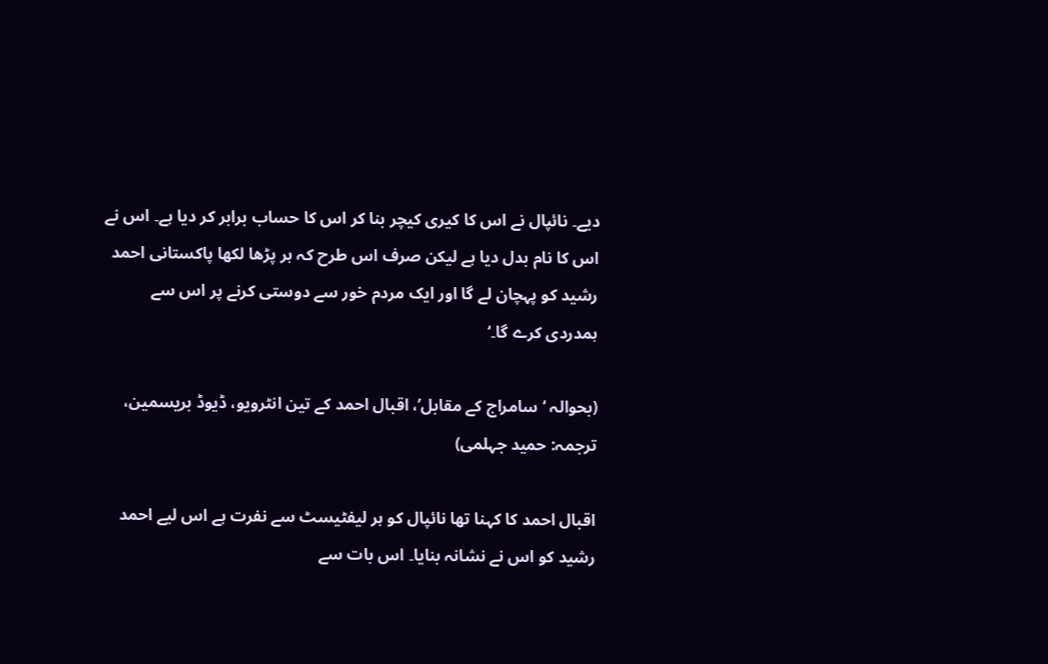دیے۔ نائپال نے اس کا کیری کیچر بنا کر اس کا حساب برابر کر دیا ہے۔ اس نے اس کا نام بدل دیا ہے لیکن صرف اس طرح کہ ہر پڑھا لکھا پاکستانی احمد رشید کو پہچان لے گا اور ایک مردم خور سے دوستی کرنے پر اس سے ہمدردی کرے گا۔‘

(بحوالہ ‘سامراج کے مقابل’، اقبال احمد کے تین انٹرویو، ڈیوڈ بریسمین، ترجمہ: حمید جہلمی)

اقبال احمد کا کہنا تھا نائپال کو ہر لیفٹیسٹ سے نفرت ہے اس لیے احمد رشید کو اس نے نشانہ بنایا۔ اس بات سے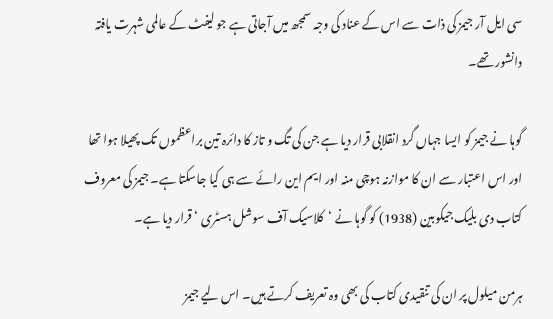سی ایل آر جیمز کی ذات سے اس کے عناد کی وجہ سمجھ میں آجاتی ہے جو لیفٹ کے عالمی شہرت یافتہ دانشور تھے۔

گوہا نے جیمز کو ایسا جہاں گرد انقلابی قرار دیا ہے جن کی تگ و تاز کا دائرہ تین براعظموں تک پھیلا ہوا تھا اور اس اعتبار سے ان کا موازنہ ہوچی منہ اور ایم این رائے سے ہی کیا جاسکتا ہے۔ جیمز کی معروف کتاب دی بلیک جیکوبین (1938) کو گوہا نے ‘کلاسیک آف سوشل ہسٹری ‘ قرار دیا ہے۔

ہرمن میلول پر ان کی تنقیدی کتاب کی بھی وہ تعریف کرتے ہیں۔ اس لیے جیمز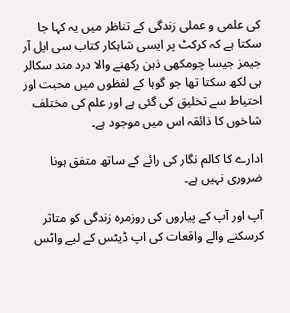کی علمی و عملی زندگی کے تناظر میں یہ کہا جا سکتا ہے کہ کرکٹ پر ایسی شاہکار کتاب سی ایل آر جیمز جیسا چومکھی ذہن رکھنے والا درد مند سکالر ہی لکھ سکتا تھا جو گوہا کے لفظوں میں محبت اور احتیاط سے تخلیق کی گئی ہے اور علم کی مختلف شاخوں کا ذائقہ اس میں موجود ہے۔

ادارے کا کالم نگار کی رائے کے ساتھ متفق ہونا ضروری نہیں ہے۔

آپ اور آپ کے پیاروں کی روزمرہ زندگی کو متاثر کرسکنے والے واقعات کی اپ ڈیٹس کے لیے واٹس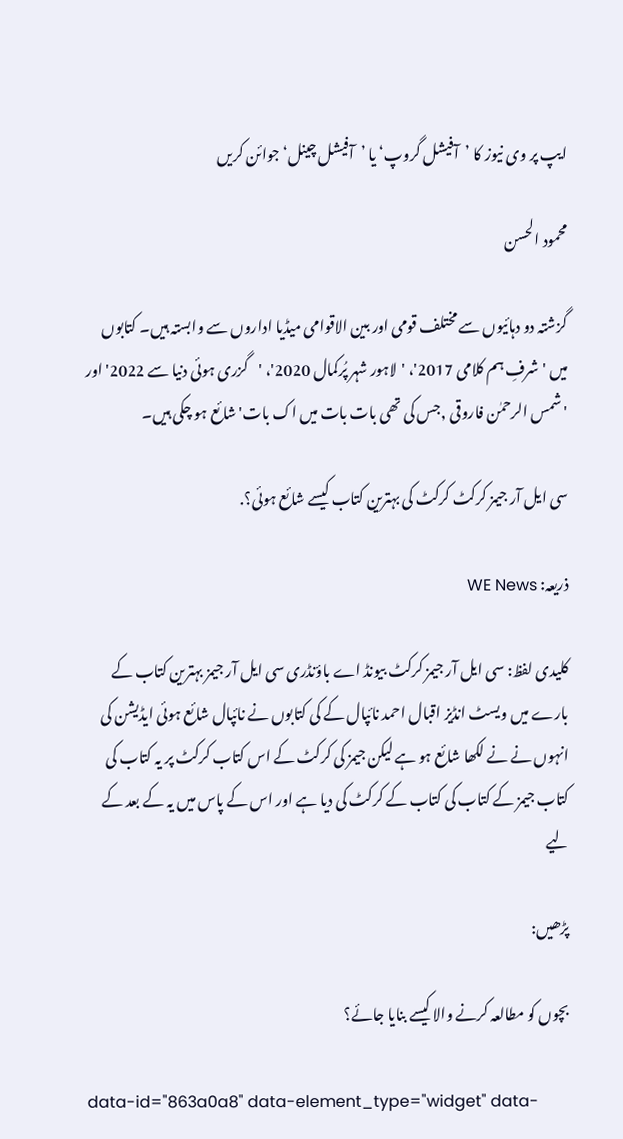ایپ پر وی نیوز کا ’آفیشل گروپ‘ یا ’آفیشل چینل‘ جوائن کریں

محمود الحسن

گزشتہ دو دہائیوں سے مختلف قومی اور بین الاقوامی میڈیا اداروں سے وابستہ ہیں۔ کتابوں میں 'شرفِ ہم کلامی 2017'، 'لاہور شہر پُرکمال 2020'، 'گزری ہوئی دنیا سے 2022' اور 'شمس الرحمٰن فاروقی ,جس کی تھی بات بات میں اک بات' شائع ہو چکی ہیں۔

سی ایل آر جیمز کرکٹ کرکٹ کی بہترین کتاب کیسے شائع ہوئی؟.

ذریعہ: WE News

کلیدی لفظ: سی ایل آر جیمز کرکٹ بیونڈ اے باؤنڈری سی ایل آر جیمز بہترین کتاب کے بارے میں ویسٹ انڈیز اقبال احمد نائپال کے کی کتابوں نے نائپال شائع ہوئی ایڈیشن کی انہوں نے نے لکھا شائع ہو ہے لیکن جیمز کی کرکٹ کے اس کتاب کرکٹ پر یہ کتاب کی کتاب جیمز کے کتاب کی کتاب کے کرکٹ کی دیا ہے اور اس کے پاس میں یہ کے بعد کے لیے

پڑھیں:

بچوں کو مطالعہ کرنے والا کیسے بنایا جائے؟

data-id="863a0a8" data-element_type="widget" data-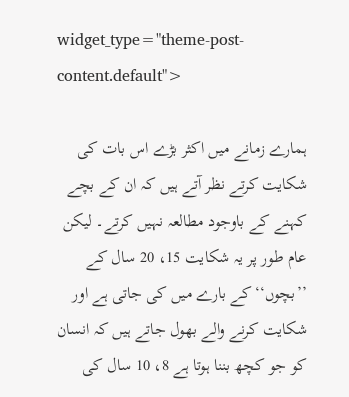widget_type="theme-post-content.default">

ہمارے زمانے میں اکثر بڑے اس بات کی شکایت کرتے نظر آتے ہیں کہ ان کے بچے کہنے کے باوجود مطالعہ نہیں کرتے۔ لیکن عام طور پر یہ شکایت 15، 20 سال کے ’’بچوں‘‘ کے بارے میں کی جاتی ہے اور شکایت کرنے والے بھول جاتے ہیں کہ انسان کو جو کچھ بننا ہوتا ہے 8، 10 سال کی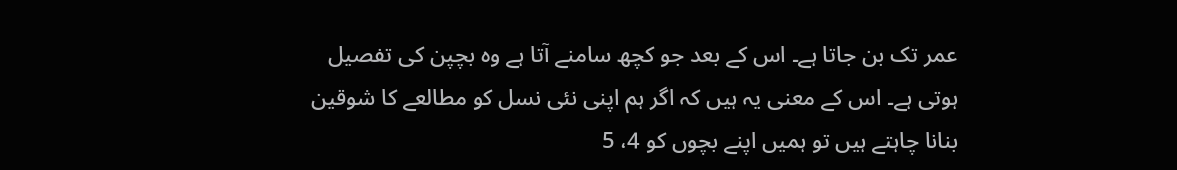عمر تک بن جاتا ہے۔ اس کے بعد جو کچھ سامنے آتا ہے وہ بچپن کی تفصیل ہوتی ہے۔ اس کے معنی یہ ہیں کہ اگر ہم اپنی نئی نسل کو مطالعے کا شوقین بنانا چاہتے ہیں تو ہمیں اپنے بچوں کو 4، 5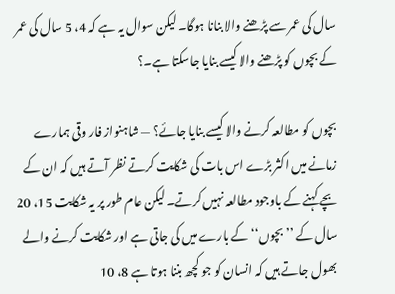سال کی عمر سے پڑھنے والا بنانا ہوگا۔ لیکن سوال یہ ہے کہ 4، 5 سال کی عمر کے بچوں کو پڑھنے والا کیسے بنایا جاسکتا ہے۔؟

بچوں کو مطالعہ کرنے والا کیسے بنایا جائے؟ — شاہنواز فار وقی ہمارے زمانے میں اکثر بڑے اس بات کی شکایت کرتے نظر آتے ہیں کہ ان کے بچے کہنے کے باوجود مطالعہ نہیں کرتے۔ لیکن عام طور پر یہ شکایت 15، 20 سال کے ’’بچوں‘‘ کے بارے میں کی جاتی ہے اور شکایت کرنے والے بھول جاتے ہیں کہ انسان کو جو کچھ بننا ہوتا ہے 8، 10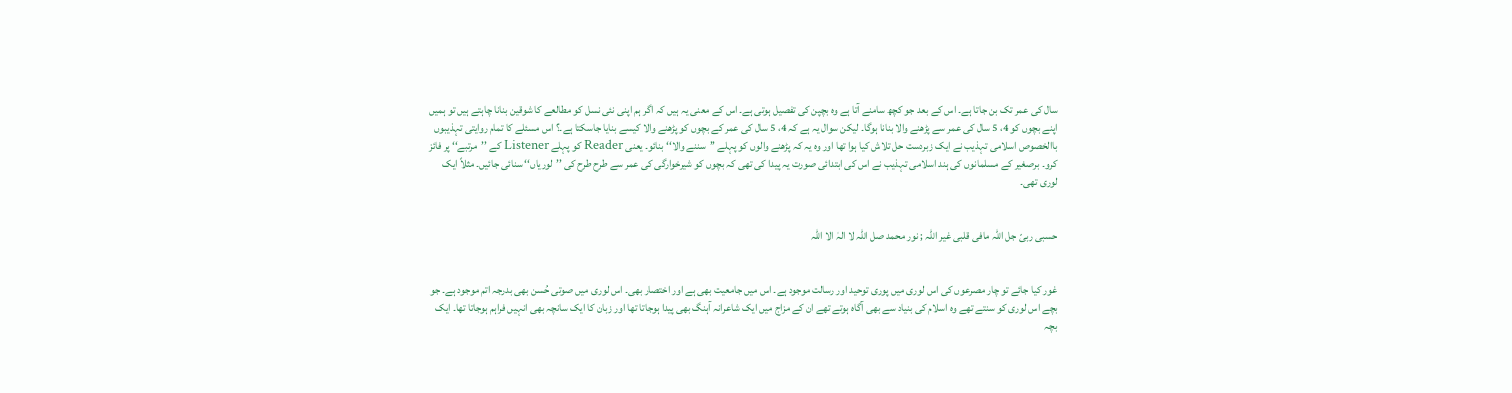سال کی عمر تک بن جاتا ہے۔ اس کے بعد جو کچھ سامنے آتا ہے وہ بچپن کی تفصیل ہوتی ہے۔ اس کے معنی یہ ہیں کہ اگر ہم اپنی نئی نسل کو مطالعے کا شوقین بنانا چاہتے ہیں تو ہمیں اپنے بچوں کو 4، 5 سال کی عمر سے پڑھنے والا بنانا ہوگا۔ لیکن سوال یہ ہے کہ 4، 5 سال کی عمر کے بچوں کو پڑھنے والا کیسے بنایا جاسکتا ہے۔؟ اس مسئلے کا تمام روایتی تہذیبوں باالخصوص اسلامی تہذیب نے ایک زبردست حل تلاش کیا ہوا تھا اور وہ یہ کہ پڑھنے والوں کو پہلے ’’سننے والا‘‘ بنائو۔ یعنی Reader کو پہلے Listener کے ’’مرتبے‘‘ پر فائز کرو۔ برصغیر کے مسلمانوں کی ہند اسلامی تہذیب نے اس کی ابتدائی صورت یہ پیدا کی تھی کہ بچوں کو شیرخوارگی کی عمر سے طرح طرح کی ’’لوریاں‘‘ سنائی جائیں۔ مثلاً ایک لوری تھی۔


حسبی ربیّ جل اللہ مافی قلبی غیر اللہ ; نور محمد صل اللہ لا الہٰ الا اللہ


غور کیا جائے تو چار مصرعوں کی اس لوری میں پوری توحید اور رسالت موجود ہے۔ اس میں جامعیت بھی ہے اور اختصار بھی۔ اس لوری میں صوتی حُسن بھی بدرجہ اتم موجود ہے۔ جو بچے اس لوری کو سنتے تھے وہ اسلام کی بنیاد سے بھی آگاہ ہوتے تھے ان کے مزاج میں ایک شاعرانہ آہنگ بھی پیدا ہوجاتا تھا اور زبان کا ایک سانچہ بھی انہیں فراہم ہوجاتا تھا۔ ایک بچہ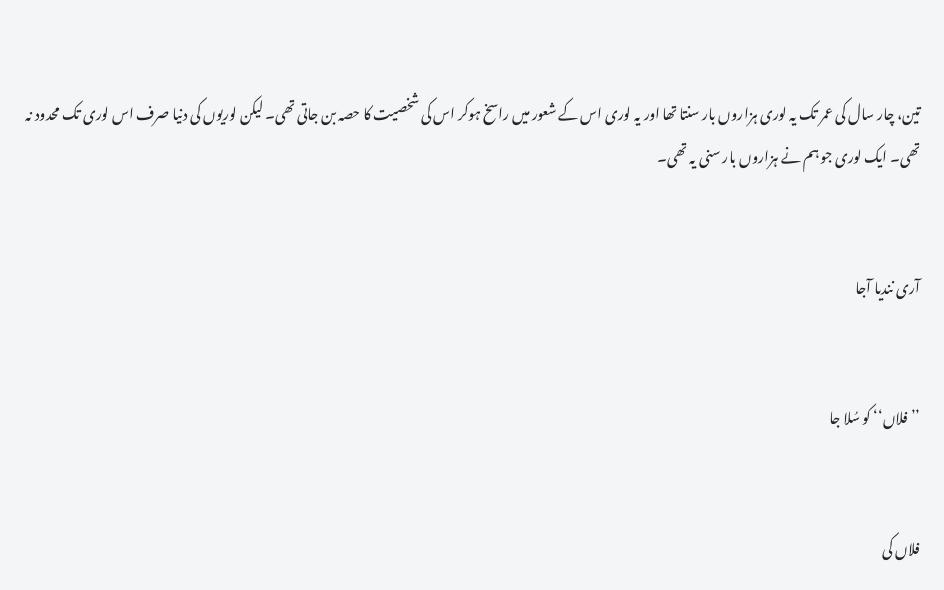تین، چار سال کی عمر تک یہ لوری ہزاروں بار سنتا تھا اور یہ لوری اس کے شعور میں راسخ ہوکر اس کی شخصیت کا حصہ بن جاتی تھی۔ لیکن لوریوں کی دنیا صرف اس لوری تک محدود نہ تھی۔ ایک لوری جو ہم نے ہزاروں بار سنی یہ تھی۔


آری نندیا آجا


’’فلاں‘‘ کو سُلا جا


فلاں کی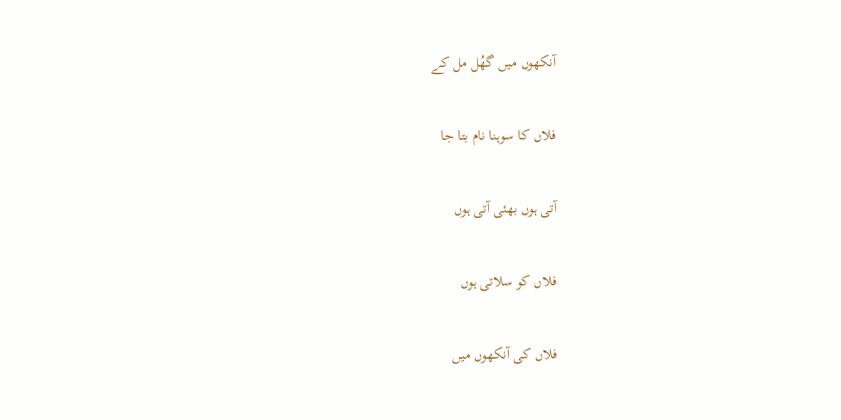آنکھوں میں گھُل مل کے


فلاں کا سوہنا نام بتا جا


آتی ہوں بھئی آتی ہوں


فلاں کو سلاتی ہوں


فلاں کی آنکھوں میں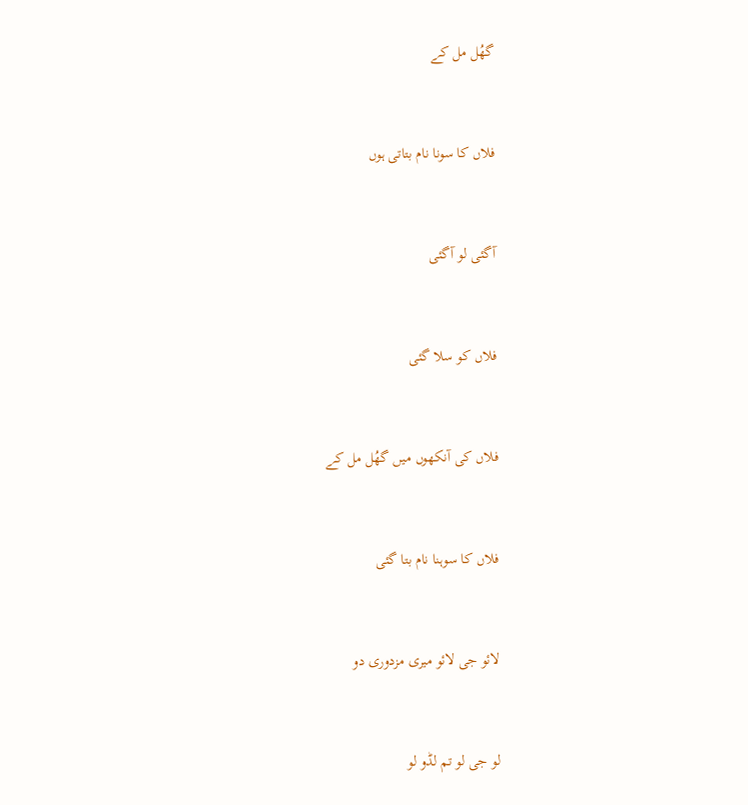گھُل مل کے


فلاں کا سونا نام بتاتی ہوں


آگئی لو آگئی


فلاں کو سلا گئی


فلاں کی آنکھوں میں گھُل مل کے


فلاں کا سوہنا نام بتا گئی


لائو جی لائو میری مزدوری دو


لو جی لو تم لڈو لو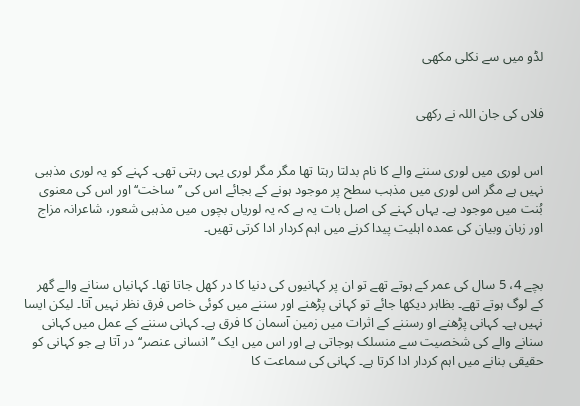لڈو میں سے نکلی مکھی


فلاں کی جان اللہ نے رکھی


اس لوری میں لوری سننے والے کا نام بدلتا رہتا تھا مگر مگر لوری یہی رہتی تھی۔ کہنے کو یہ لوری مذہبی نہیں ہے مگر اس لوری میں مذہب سطح پر موجود ہونے کے بجائے اس کی ’’ساخت‘‘ اور اس کی معنوی بُنت میں موجود ہے۔ یہاں کہنے کی اصل بات یہ ہے کہ یہ لوریاں بچوں میں مذہبی شعور، شاعرانہ مزاج اور زبان وبیان کی عمدہ اہلیت پیدا کرنے میں اہم کردار ادا کرتی تھیں۔


بچے 4، 5 سال کی عمر کے ہوتے تھے تو ان پر کہانیوں کی دنیا کا در کھل جاتا تھا۔ کہانیاں سنانے والے گھر کے لوگ ہوتے تھے۔ بظاہر دیکھا جائے تو کہانی پڑھنے اور سننے میں کوئی خاص فرق نظر نہیں آتا۔ لیکن ایسا نہیں ہے۔ کہانی پڑھنے او رسننے کے اثرات میں زمین آسمان کا فرق ہے۔ کہانی سننے کے عمل میں کہانی سنانے والے کی شخصیت سے منسلک ہوجاتی ہے اور اس میں ایک ’’انسانی عنصر‘‘ در آتا ہے جو کہانی کو حقیقی بنانے میں اہم کردار ادا کرتا ہے۔ کہانی کی سماعت کا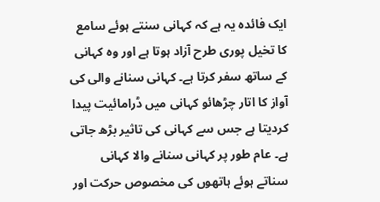ایک فائدہ یہ ہے کہ کہانی سنتے ہوئے سامع کا تخیل پوری طرح آزاد ہوتا ہے اور وہ کہانی کے ساتھ سفر کرتا ہے۔ کہانی سنانے والی کی آواز کا اتار چڑھائو کہانی میں ڈرامائیت پیدا کردیتا ہے جس سے کہانی کی تاثیر بڑھ جاتی ہے۔ عام طور پر کہانی سنانے والا کہانی سناتے ہوئے ہاتھوں کی مخصوص حرکت اور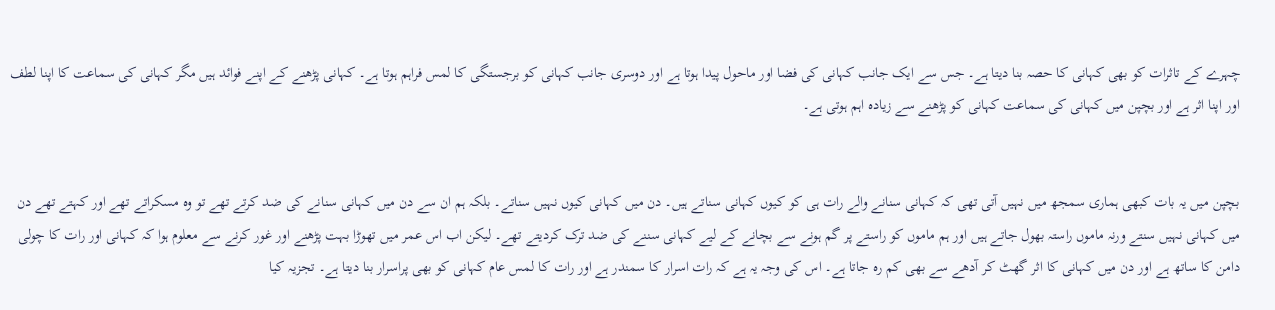چہرے کے تاثرات کو بھی کہانی کا حصہ بنا دیتا ہے۔ جس سے ایک جانب کہانی کی فضا اور ماحول پیدا ہوتا ہے اور دوسری جانب کہانی کو برجستگی کا لمس فراہم ہوتا ہے۔ کہانی پڑھنے کے اپنے فوائد ہیں مگر کہانی کی سماعت کا اپنا لطف اور اپنا اثر ہے اور بچپن میں کہانی کی سماعت کہانی کو پڑھنے سے زیادہ اہم ہوتی ہے۔


بچپن میں یہ بات کبھی ہماری سمجھ میں نہیں آتی تھی کہ کہانی سنانے والے رات ہی کو کیوں کہانی سناتے ہیں۔ دن میں کہانی کیوں نہیں سناتے۔ بلکہ ہم ان سے دن میں کہانی سنانے کی ضد کرتے تھے تو وہ مسکراتے تھے اور کہتے تھے دن میں کہانی نہیں سنتے ورنہ ماموں راستہ بھول جاتے ہیں اور ہم ماموں کو راستے پر گم ہونے سے بچانے کے لیے کہانی سننے کی ضد ترک کردیتے تھے۔ لیکن اب اس عمر میں تھوڑا بہت پڑھنے اور غور کرنے سے معلوم ہوا کہ کہانی اور رات کا چولی دامن کا ساتھ ہے اور دن میں کہانی کا اثر گھٹ کر آدھے سے بھی کم رہ جاتا ہے۔ اس کی وجہ یہ ہے کہ رات اسرار کا سمندر ہے اور رات کا لمس عام کہانی کو بھی پراسرار بنا دیتا ہے۔ تجزیہ کیا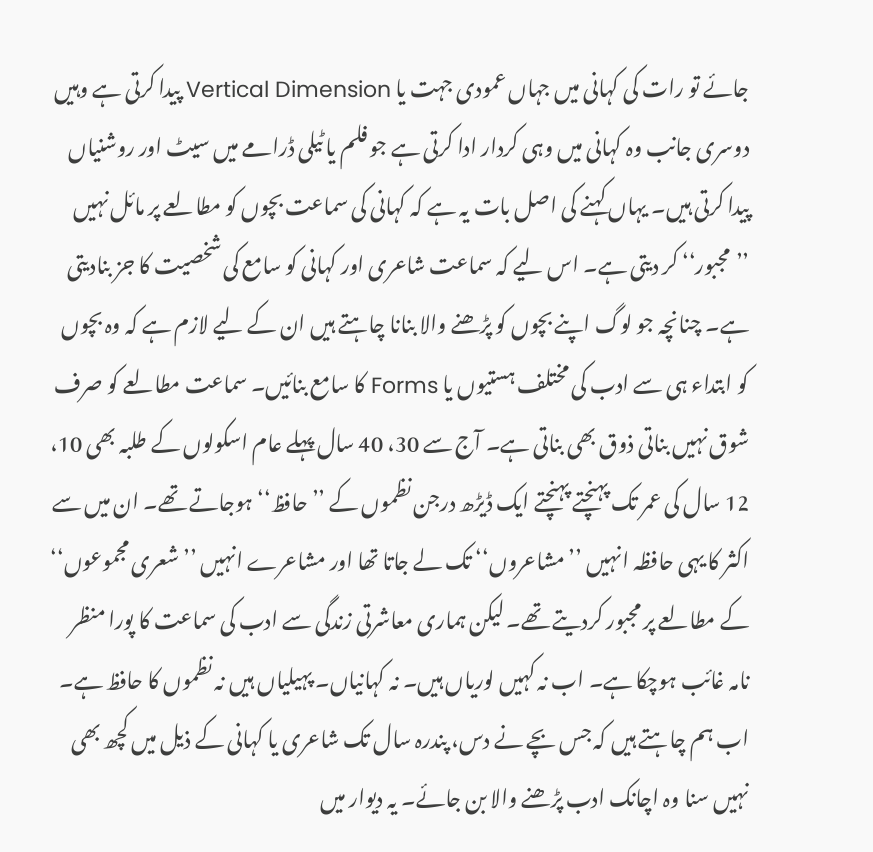جائے تو رات کی کہانی میں جہاں عمودی جہت یا Vertical Dimension پیدا کرتی ہے وہیں دوسری جانب وہ کہانی میں وہی کردار ادا کرتی ہے جو فلم یا ٹیلی ڈرامے میں سیٹ اور روشنیاں پیدا کرتی ہیں۔ یہاں کہنے کی اصل بات یہ ہے کہ کہانی کی سماعت بچوں کو مطالعے پر مائل نہیں ’’مجبور‘‘ کر دیتی ہے۔ اس لیے کہ سماعت شاعری اور کہانی کو سامع کی شخصیت کا جز بنادیتی ہے۔ چنانچہ جو لوگ اپنے بچوں کو پڑھنے والا بنانا چاہتے ہیں ان کے لیے لازم ہے کہ وہ بچوں کو ابتداء ہی سے ادب کی مختلف ہستیوں یا Forms کا سامع بنائیں۔ سماعت مطالعے کو صرف شوق نہیں بناتی ذوق بھی بناتی ہے۔ آج سے 30، 40 سال پہلے عام اسکولوں کے طلبہ بھی 10، 12 سال کی عمر تک پہنچتے پہنچتے ایک ڈیڑھ درجن نظموں کے ’’حافظ‘‘ ہوجاتے تھے۔ ان میں سے اکثر کا یہی حافظہ انہیں ’’مشاعروں‘‘ تک لے جاتا تھا اور مشاعرے انہیں ’’شعری مجموعوں‘‘ کے مطالعے پر مجبور کردیتے تھے۔ لیکن ہماری معاشرتی زندگی سے ادب کی سماعت کا پورا منظر نامہ غائب ہوچکا ہے۔ اب نہ کہیں لوریاں ہیں۔ نہ کہانیاں۔ پہیلیاں ہیں نہ نظموں کا حافظ ہے۔ اب ہم چاہتے ہیں کہ جس بچے نے دس، پندرہ سال تک شاعری یا کہانی کے ذیل میں کچھ بھی نہیں سنا وہ اچانک ادب پڑھنے والا بن جائے۔ یہ دیوار میں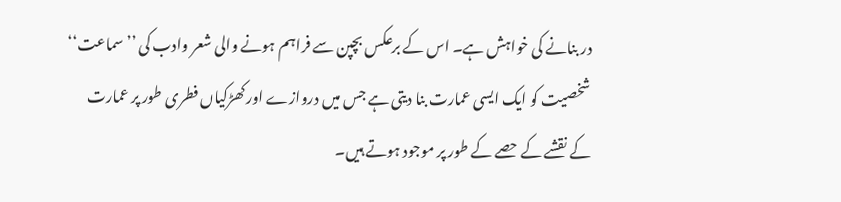در بنانے کی خواہش ہے۔ اس کے برعکس بچپن سے فراہم ہونے والی شعر وادب کی ’’سماعت‘‘ شخصیت کو ایک ایسی عمارت بنا دیتی ہے جس میں دروازے اور کھڑکیاں فطری طور پر عمارت کے نقشے کے حصے کے طور پر موجود ہوتے ہیں۔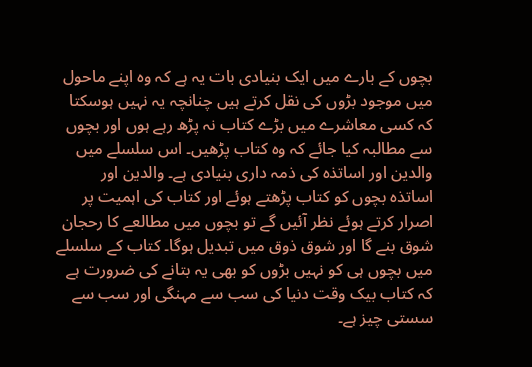بچوں کے بارے میں ایک بنیادی بات یہ ہے کہ وہ اپنے ماحول میں موجود بڑوں کی نقل کرتے ہیں چنانچہ یہ نہیں ہوسکتا کہ کسی معاشرے میں بڑے کتاب نہ پڑھ رہے ہوں اور بچوں سے مطالبہ کیا جائے کہ وہ کتاب پڑھیں۔ اس سلسلے میں والدین اور اساتذہ کی ذمہ داری بنیادی ہے۔ والدین اور اساتذہ بچوں کو کتاب پڑھتے ہوئے اور کتاب کی اہمیت پر اصرار کرتے ہوئے نظر آئیں گے تو بچوں میں مطالعے کا رحجان شوق بنے گا اور شوق ذوق میں تبدیل ہوگا۔ کتاب کے سلسلے میں بچوں ہی کو نہیں بڑوں کو بھی یہ بتانے کی ضرورت ہے کہ کتاب بیک وقت دنیا کی سب سے مہنگی اور سب سے سستی چیز ہے۔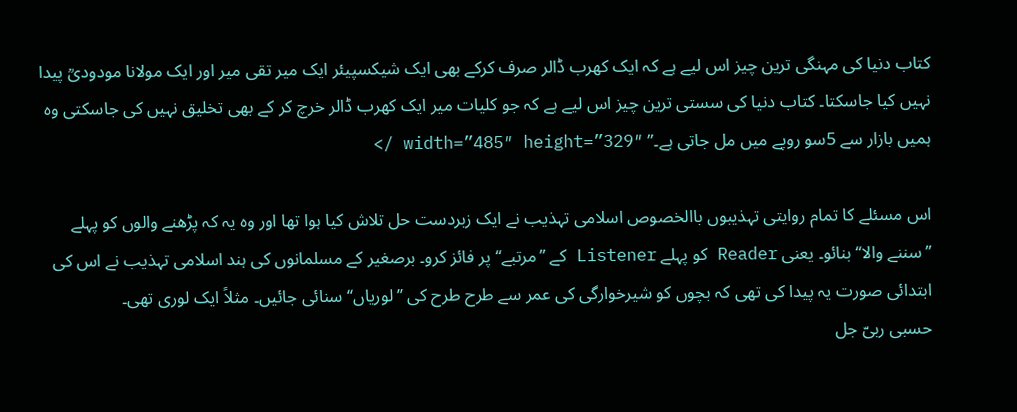کتاب دنیا کی مہنگی ترین چیز اس لیے ہے کہ ایک کھرب ڈالر صرف کرکے بھی ایک شیکسپیئر ایک میر تقی میر اور ایک مولانا مودودیؒ پیدا نہیں کیا جاسکتا۔ کتاب دنیا کی سستی ترین چیز اس لیے ہے کہ جو کلیات میر ایک کھرب ڈالر خرچ کر کے بھی تخلیق نہیں کی جاسکتی وہ ہمیں بازار سے 5سو روپے میں مل جاتی ہے۔” width=”485″ height=”329″ />

اس مسئلے کا تمام روایتی تہذیبوں باالخصوص اسلامی تہذیب نے ایک زبردست حل تلاش کیا ہوا تھا اور وہ یہ کہ پڑھنے والوں کو پہلے ’’سننے والا‘‘ بنائو۔ یعنی Reader کو پہلے Listener کے ’’مرتبے‘‘ پر فائز کرو۔ برصغیر کے مسلمانوں کی ہند اسلامی تہذیب نے اس کی ابتدائی صورت یہ پیدا کی تھی کہ بچوں کو شیرخوارگی کی عمر سے طرح طرح کی ’’لوریاں‘‘ سنائی جائیں۔ مثلاً ایک لوری تھی۔
حسبی ربیّ جل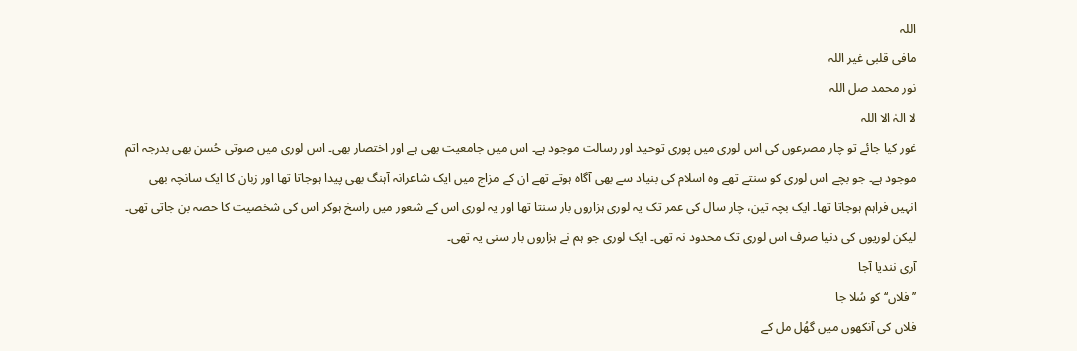اللہ
مافی قلبی غیر اللہ
نور محمد صل اللہ
لا الہٰ الا اللہ
غور کیا جائے تو چار مصرعوں کی اس لوری میں پوری توحید اور رسالت موجود ہے۔ اس میں جامعیت بھی ہے اور اختصار بھی۔ اس لوری میں صوتی حُسن بھی بدرجہ اتم موجود ہے۔ جو بچے اس لوری کو سنتے تھے وہ اسلام کی بنیاد سے بھی آگاہ ہوتے تھے ان کے مزاج میں ایک شاعرانہ آہنگ بھی پیدا ہوجاتا تھا اور زبان کا ایک سانچہ بھی انہیں فراہم ہوجاتا تھا۔ ایک بچہ تین، چار سال کی عمر تک یہ لوری ہزاروں بار سنتا تھا اور یہ لوری اس کے شعور میں راسخ ہوکر اس کی شخصیت کا حصہ بن جاتی تھی۔ لیکن لوریوں کی دنیا صرف اس لوری تک محدود نہ تھی۔ ایک لوری جو ہم نے ہزاروں بار سنی یہ تھی۔
آری نندیا آجا
’’فلاں‘‘ کو سُلا جا
فلاں کی آنکھوں میں گھُل مل کے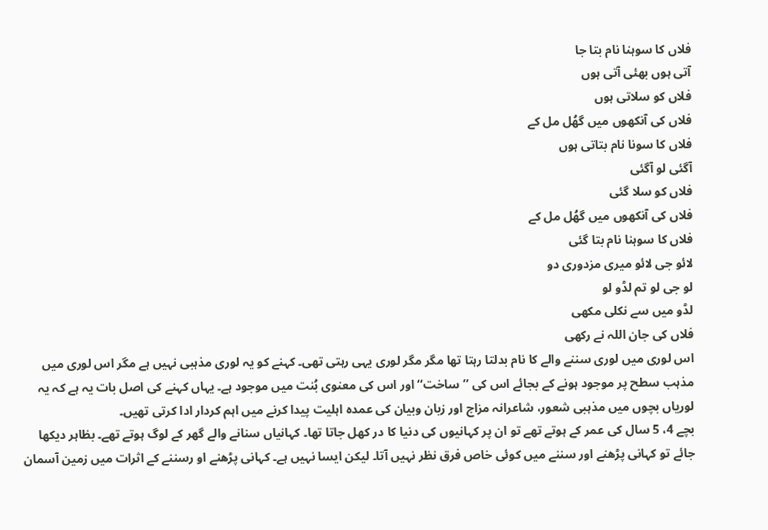فلاں کا سوہنا نام بتا جا
آتی ہوں بھئی آتی ہوں
فلاں کو سلاتی ہوں
فلاں کی آنکھوں میں گھُل مل کے
فلاں کا سونا نام بتاتی ہوں
آگئی لو آگئی
فلاں کو سلا گئی
فلاں کی آنکھوں میں گھُل مل کے
فلاں کا سوہنا نام بتا گئی
لائو جی لائو میری مزدوری دو
لو جی لو تم لڈو لو
لڈو میں سے نکلی مکھی
فلاں کی جان اللہ نے رکھی
اس لوری میں لوری سننے والے کا نام بدلتا رہتا تھا مگر مگر لوری یہی رہتی تھی۔ کہنے کو یہ لوری مذہبی نہیں ہے مگر اس لوری میں مذہب سطح پر موجود ہونے کے بجائے اس کی ’’ساخت‘‘ اور اس کی معنوی بُنت میں موجود ہے۔ یہاں کہنے کی اصل بات یہ ہے کہ یہ لوریاں بچوں میں مذہبی شعور، شاعرانہ مزاج اور زبان وبیان کی عمدہ اہلیت پیدا کرنے میں اہم کردار ادا کرتی تھیں۔
بچے 4، 5 سال کی عمر کے ہوتے تھے تو ان پر کہانیوں کی دنیا کا در کھل جاتا تھا۔ کہانیاں سنانے والے گھر کے لوگ ہوتے تھے۔ بظاہر دیکھا جائے تو کہانی پڑھنے اور سننے میں کوئی خاص فرق نظر نہیں آتا۔ لیکن ایسا نہیں ہے۔ کہانی پڑھنے او رسننے کے اثرات میں زمین آسمان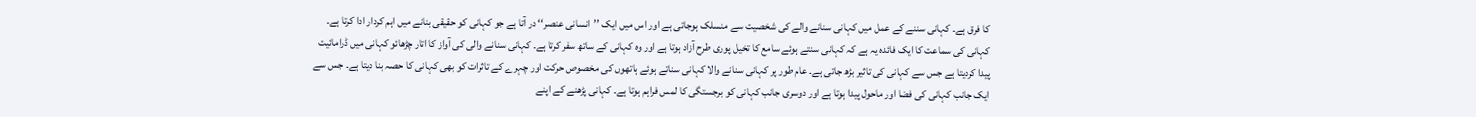کا فرق ہے۔ کہانی سننے کے عمل میں کہانی سنانے والے کی شخصیت سے منسلک ہوجاتی ہے اور اس میں ایک ’’انسانی عنصر‘‘ در آتا ہے جو کہانی کو حقیقی بنانے میں اہم کردار ادا کرتا ہے۔ کہانی کی سماعت کا ایک فائدہ یہ ہے کہ کہانی سنتے ہوئے سامع کا تخیل پوری طرح آزاد ہوتا ہے اور وہ کہانی کے ساتھ سفر کرتا ہے۔ کہانی سنانے والی کی آواز کا اتار چڑھائو کہانی میں ڈرامائیت پیدا کردیتا ہے جس سے کہانی کی تاثیر بڑھ جاتی ہے۔ عام طور پر کہانی سنانے والا کہانی سناتے ہوئے ہاتھوں کی مخصوص حرکت اور چہرے کے تاثرات کو بھی کہانی کا حصہ بنا دیتا ہے۔ جس سے ایک جانب کہانی کی فضا اور ماحول پیدا ہوتا ہے اور دوسری جانب کہانی کو برجستگی کا لمس فراہم ہوتا ہے۔ کہانی پڑھنے کے اپنے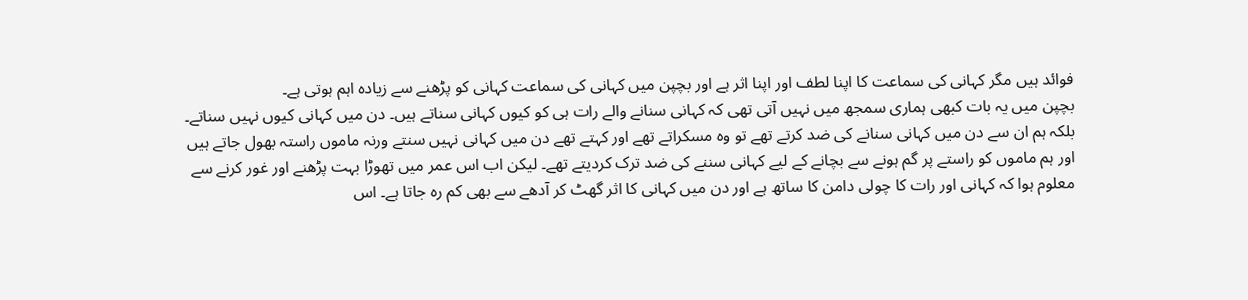فوائد ہیں مگر کہانی کی سماعت کا اپنا لطف اور اپنا اثر ہے اور بچپن میں کہانی کی سماعت کہانی کو پڑھنے سے زیادہ اہم ہوتی ہے۔
بچپن میں یہ بات کبھی ہماری سمجھ میں نہیں آتی تھی کہ کہانی سنانے والے رات ہی کو کیوں کہانی سناتے ہیں۔ دن میں کہانی کیوں نہیں سناتے۔ بلکہ ہم ان سے دن میں کہانی سنانے کی ضد کرتے تھے تو وہ مسکراتے تھے اور کہتے تھے دن میں کہانی نہیں سنتے ورنہ ماموں راستہ بھول جاتے ہیں اور ہم ماموں کو راستے پر گم ہونے سے بچانے کے لیے کہانی سننے کی ضد ترک کردیتے تھے۔ لیکن اب اس عمر میں تھوڑا بہت پڑھنے اور غور کرنے سے معلوم ہوا کہ کہانی اور رات کا چولی دامن کا ساتھ ہے اور دن میں کہانی کا اثر گھٹ کر آدھے سے بھی کم رہ جاتا ہے۔ اس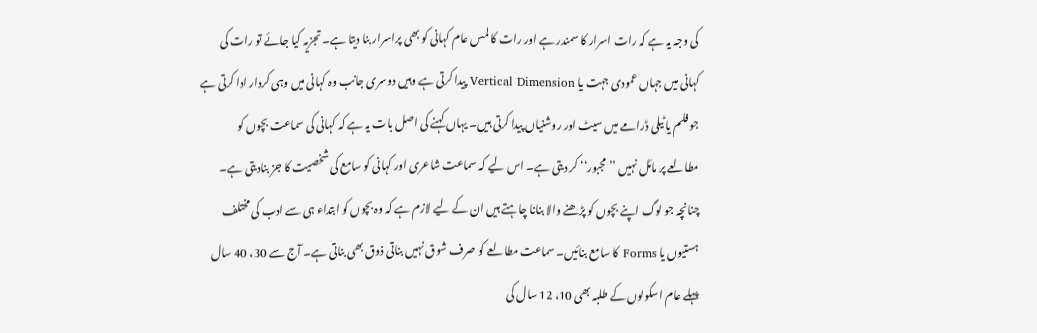کی وجہ یہ ہے کہ رات اسرار کا سمندر ہے اور رات کا لمس عام کہانی کو بھی پراسرار بنا دیتا ہے۔ تجزیہ کیا جائے تو رات کی کہانی میں جہاں عمودی جہت یا Vertical Dimension پیدا کرتی ہے وہیں دوسری جانب وہ کہانی میں وہی کردار ادا کرتی ہے جو فلم یا ٹیلی ڈرامے میں سیٹ اور روشنیاں پیدا کرتی ہیں۔ یہاں کہنے کی اصل بات یہ ہے کہ کہانی کی سماعت بچوں کو مطالعے پر مائل نہیں ’’مجبور‘‘ کر دیتی ہے۔ اس لیے کہ سماعت شاعری اور کہانی کو سامع کی شخصیت کا جز بنادیتی ہے۔ چنانچہ جو لوگ اپنے بچوں کو پڑھنے والا بنانا چاہتے ہیں ان کے لیے لازم ہے کہ وہ بچوں کو ابتداء ہی سے ادب کی مختلف ہستیوں یا Forms کا سامع بنائیں۔ سماعت مطالعے کو صرف شوق نہیں بناتی ذوق بھی بناتی ہے۔ آج سے 30، 40 سال پہلے عام اسکولوں کے طلبہ بھی 10، 12 سال کی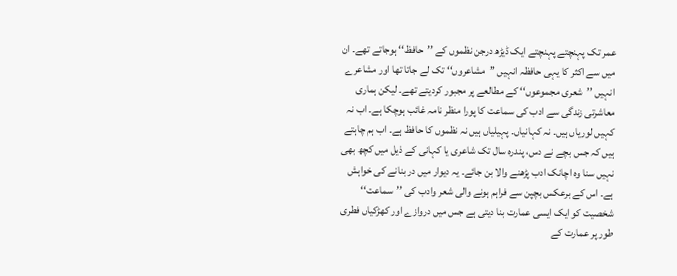عمر تک پہنچتے پہنچتے ایک ڈیڑھ درجن نظموں کے ’’حافظ‘‘ ہوجاتے تھے۔ ان میں سے اکثر کا یہی حافظہ انہیں ’’مشاعروں‘‘ تک لے جاتا تھا اور مشاعرے انہیں ’’شعری مجموعوں‘‘ کے مطالعے پر مجبور کردیتے تھے۔ لیکن ہماری معاشرتی زندگی سے ادب کی سماعت کا پورا منظر نامہ غائب ہوچکا ہے۔ اب نہ کہیں لوریاں ہیں۔ نہ کہانیاں۔ پہیلیاں ہیں نہ نظموں کا حافظ ہے۔ اب ہم چاہتے ہیں کہ جس بچے نے دس، پندرہ سال تک شاعری یا کہانی کے ذیل میں کچھ بھی نہیں سنا وہ اچانک ادب پڑھنے والا بن جائے۔ یہ دیوار میں در بنانے کی خواہش ہے۔ اس کے برعکس بچپن سے فراہم ہونے والی شعر وادب کی ’’سماعت‘‘ شخصیت کو ایک ایسی عمارت بنا دیتی ہے جس میں دروازے اور کھڑکیاں فطری طور پر عمارت کے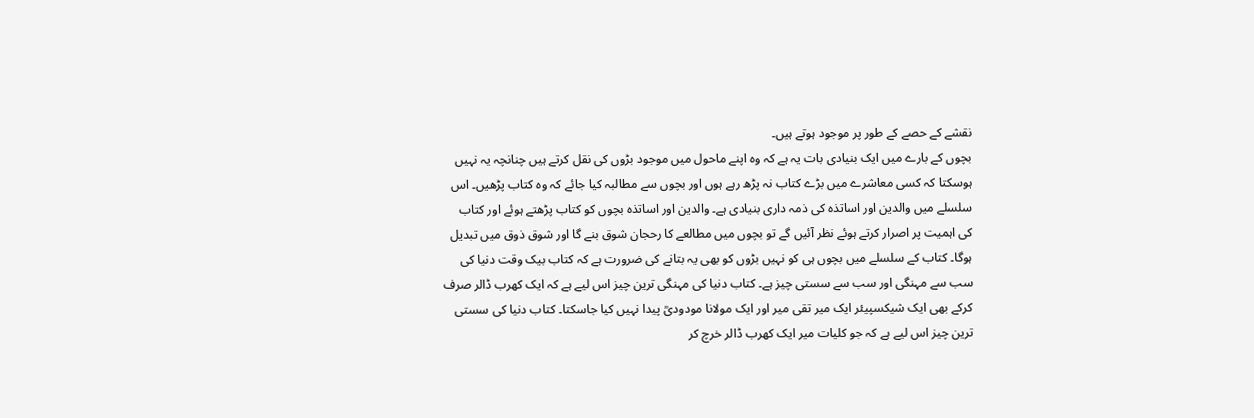نقشے کے حصے کے طور پر موجود ہوتے ہیں۔
بچوں کے بارے میں ایک بنیادی بات یہ ہے کہ وہ اپنے ماحول میں موجود بڑوں کی نقل کرتے ہیں چنانچہ یہ نہیں ہوسکتا کہ کسی معاشرے میں بڑے کتاب نہ پڑھ رہے ہوں اور بچوں سے مطالبہ کیا جائے کہ وہ کتاب پڑھیں۔ اس سلسلے میں والدین اور اساتذہ کی ذمہ داری بنیادی ہے۔ والدین اور اساتذہ بچوں کو کتاب پڑھتے ہوئے اور کتاب کی اہمیت پر اصرار کرتے ہوئے نظر آئیں گے تو بچوں میں مطالعے کا رحجان شوق بنے گا اور شوق ذوق میں تبدیل ہوگا۔ کتاب کے سلسلے میں بچوں ہی کو نہیں بڑوں کو بھی یہ بتانے کی ضرورت ہے کہ کتاب بیک وقت دنیا کی سب سے مہنگی اور سب سے سستی چیز ہے۔ کتاب دنیا کی مہنگی ترین چیز اس لیے ہے کہ ایک کھرب ڈالر صرف کرکے بھی ایک شیکسپیئر ایک میر تقی میر اور ایک مولانا مودودیؒ پیدا نہیں کیا جاسکتا۔ کتاب دنیا کی سستی ترین چیز اس لیے ہے کہ جو کلیات میر ایک کھرب ڈالر خرچ کر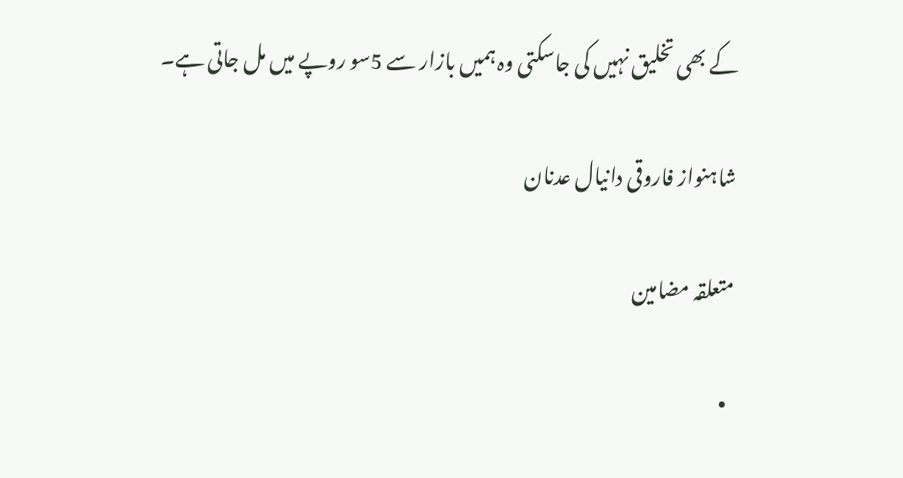کے بھی تخلیق نہیں کی جاسکتی وہ ہمیں بازار سے 5سو روپے میں مل جاتی ہے۔

شاہنواز فاروقی دانیال عدنان

متعلقہ مضامین

  •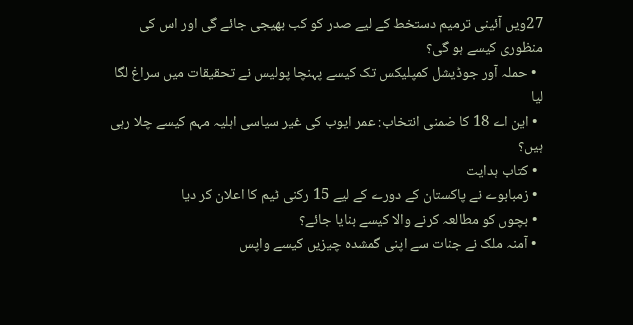27ویں آئینی ترمیم دستخط کے لیے صدر کو کب بھیجی جائے گی اور اس کی منظوری کیسے ہو گی؟
  • حملہ آور جوڈیشل کمپلیکس تک کیسے پہنچا پولیس نے تحقیقات میں سراغ لگا لیا
  • این اے 18 کا ضمنی انتخاب: عمر ایوب کی غیر سیاسی اہلیہ مہم کیسے چلا رہی ہیں؟
  • کتاب ہدایت
  • زمبابوے نے پاکستان کے دورے کے لیے 15 رکنی ٹیم کا اعلان کر دیا
  • بچوں کو مطالعہ کرنے والا کیسے بنایا جائے؟
  • آمنہ ملک نے جنات سے اپنی گمشدہ چیزیں کیسے واپس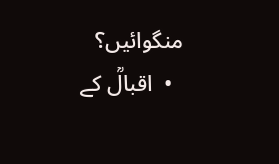منگوائیں؟
  •  اقبالؒ کے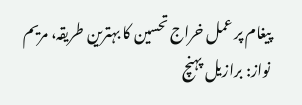پیغام پر عمل خراج تحسین کا بہترین طریقہ، مریم نواز: برازیل پہنچ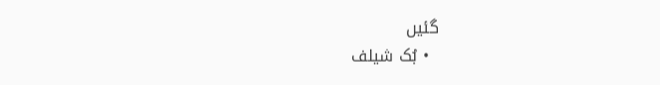گئیں
  • بُک شیلف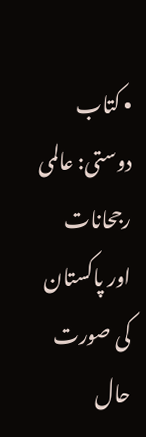• کتاب دوستی: عالمی رجحانات اور پاکستان کی صورت حال